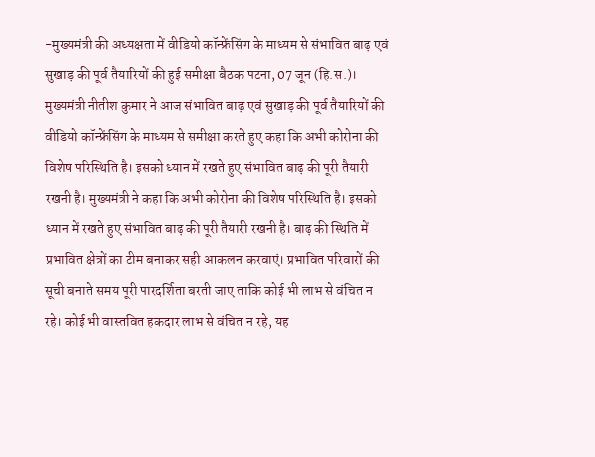-मुख्यमंत्री की अध्यक्षता में वीडियो कॉन्फ्रेंसिंग के माध्यम से संभावित बाढ़ एवं सुखाड़ की पूर्व तैयारियों की हुई समीक्षा बैठक पटना, 07 जून (हि.स.)। मुख्यमंत्री नीतीश कुमार ने आज संभावित बाढ़ एवं सुखाड़ की पूर्व तैयारियों की वीडियो कॉन्फ्रेंसिंग के माध्यम से समीक्षा करते हुए कहा कि अभी कोरोना की विशेष परिस्थिति है। इसको ध्यान में रखते हुए संभावित बाढ़ की पूरी तैयारी रखनी है। मुख्यमंत्री ने कहा कि अभी कोरोना की विशेष परिस्थिति है। इसको ध्यान में रखते हुए संभावित बाढ़ की पूरी तैयारी रखनी है। बाढ़ की स्थिति में प्रभावित क्षेत्रों का टीम बनाकर सही आकलन करवाएं। प्रभावित परिवारों की सूची बनाते समय पूरी पारदर्शिता बरती जाए ताकि कोई भी लाभ से वंचित न रहे। कोई भी वास्तवित हकदार लाभ से वंचित न रहे, यह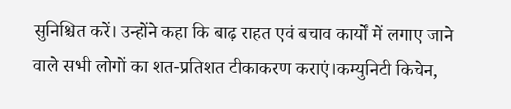सुनिश्चित करें। उन्होंने कहा कि बाढ़ राहत एवं बचाव कार्यों में लगाए जाने वाले सभी लोगों का शत-प्रतिशत टीकाकरण कराएं।कम्युनिटी किचेन,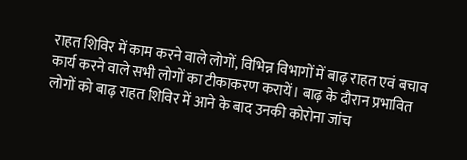राहत शिविर में काम करने वाले लोगों, विभिन्न विभागों में बाढ़ राहत एवं बचाव कार्य करने वाले सभी लोगों का टीकाकरण करायें। बाढ़ के दौरान प्रभावित लोगों को बाढ़ राहत शिविर में आने के बाद उनकी कोरोना जांच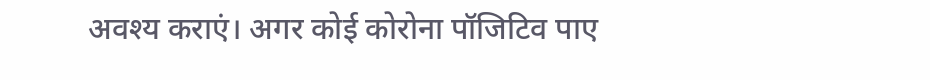अवश्य कराएं। अगर कोई कोरोना पॉजिटिव पाए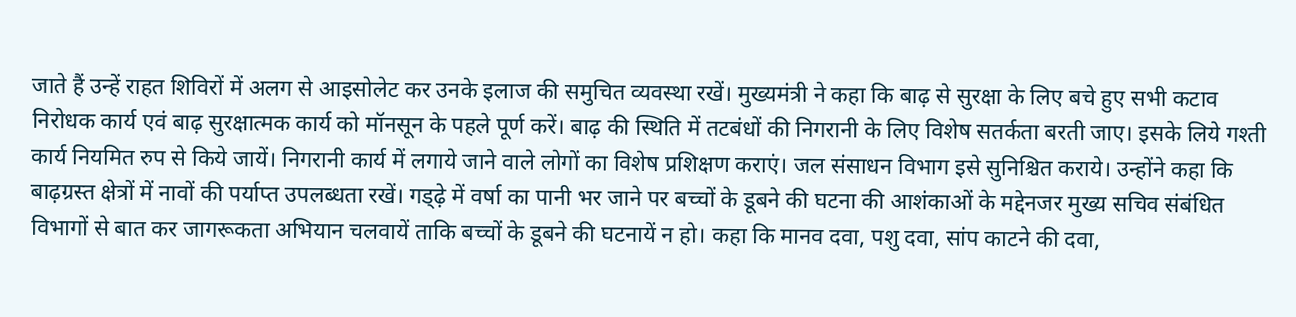जाते हैं उन्हें राहत शिविरों में अलग से आइसोलेट कर उनके इलाज की समुचित व्यवस्था रखें। मुख्यमंत्री ने कहा कि बाढ़ से सुरक्षा के लिए बचे हुए सभी कटाव निरोधक कार्य एवं बाढ़ सुरक्षात्मक कार्य को मॉनसून के पहले पूर्ण करें। बाढ़ की स्थिति में तटबंधों की निगरानी के लिए विशेष सतर्कता बरती जाए। इसके लिये गश्ती कार्य नियमित रुप से किये जायें। निगरानी कार्य में लगाये जाने वाले लोगों का विशेष प्रशिक्षण कराएं। जल संसाधन विभाग इसे सुनिश्चित कराये। उन्होंने कहा कि बाढ़ग्रस्त क्षेत्रों में नावों की पर्याप्त उपलब्धता रखें। गड्ढ़े में वर्षा का पानी भर जाने पर बच्चों के डूबने की घटना की आशंकाओं के मद्देनजर मुख्य सचिव संबंधित विभागों से बात कर जागरूकता अभियान चलवायें ताकि बच्चों के डूबने की घटनायें न हो। कहा कि मानव दवा, पशु दवा, सांप काटने की दवा,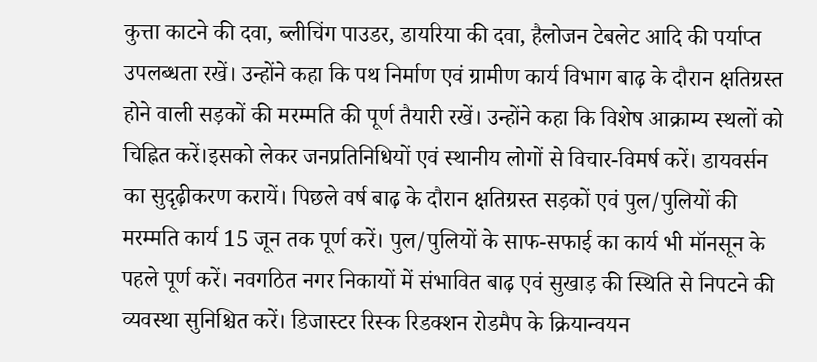कुत्ता काटने की दवा, ब्लीचिंग पाउडर, डायरिया की दवा, हैलोजन टेबलेट आदि की पर्याप्त उपलब्धता रखें। उन्होंने कहा कि पथ निर्माण एवं ग्रामीण कार्य विभाग बाढ़ के दौरान क्षतिग्रस्त होने वाली सड़कों की मरम्मति की पूर्ण तैयारी रखें। उन्होंने कहा कि विशेष आक्राम्य स्थलों को चिह्नित करें।इसको लेकर जनप्रतिनिधियों एवं स्थानीय लोगों से विचार-विमर्ष करें। डायवर्सन का सुदृढ़ीकरण करायें। पिछले वर्ष बाढ़ के दौरान क्षतिग्रस्त सड़कों एवं पुल/पुलियों की मरम्मति कार्य 15 जून तक पूर्ण करें। पुल/पुलियों के साफ-सफाई का कार्य भी मॉनसून के पहले पूर्ण करें। नवगठित नगर निकायों में संभावित बाढ़ एवं सुखाड़ की स्थिति से निपटने की व्यवस्था सुनिश्चित करें। डिजास्टर रिस्क रिडक्शन रोडमैप के क्रियान्वयन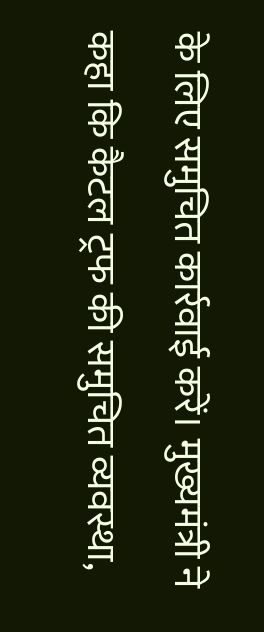के लिए समुचित कार्रवाई करें। मुख्यमंत्री ने कहा कि कैटल ट्रफ की समुचित व्यवस्था,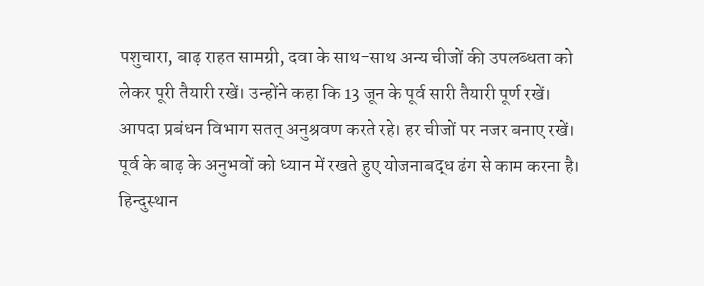पशुचारा, बाढ़ राहत सामग्री, दवा के साथ-साथ अन्य चीजों की उपलब्धता को लेकर पूरी तैयारी रखें। उन्होंने कहा कि 13 जून के पूर्व सारी तैयारी पूर्ण रखें। आपदा प्रबंधन विभाग सतत् अनुश्रवण करते रहे। हर चीजों पर नजर बनाए रखें। पूर्व के बाढ़ के अनुभवों को ध्यान में रखते हुए योजनाबद्ध ढंग से काम करना है। हिन्दुस्थान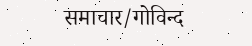समाचार/गोविन्द